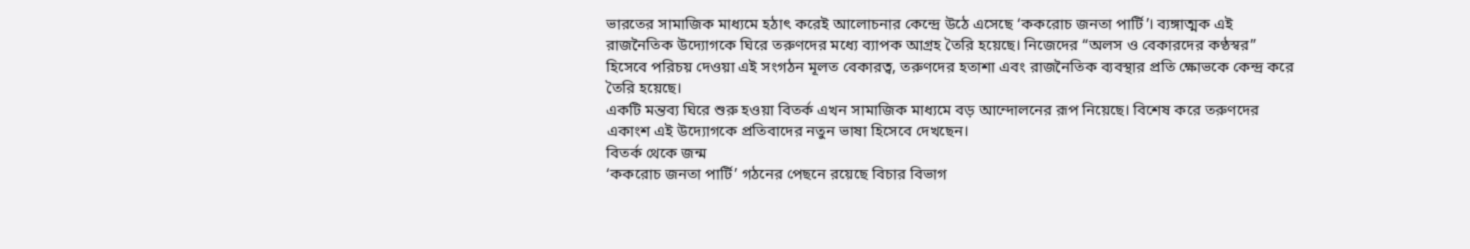ভারতের সামাজিক মাধ্যমে হঠাৎ করেই আলোচনার কেন্দ্রে উঠে এসেছে ‘ককরোচ জনতা পার্টি’। ব্যঙ্গাত্মক এই রাজনৈতিক উদ্যোগকে ঘিরে তরুণদের মধ্যে ব্যাপক আগ্রহ তৈরি হয়েছে। নিজেদের “অলস ও বেকারদের কণ্ঠস্বর” হিসেবে পরিচয় দেওয়া এই সংগঠন মূলত বেকারত্ব, তরুণদের হতাশা এবং রাজনৈতিক ব্যবস্থার প্রতি ক্ষোভকে কেন্দ্র করে তৈরি হয়েছে।
একটি মন্তব্য ঘিরে শুরু হওয়া বিতর্ক এখন সামাজিক মাধ্যমে বড় আন্দোলনের রূপ নিয়েছে। বিশেষ করে তরুণদের একাংশ এই উদ্যোগকে প্রতিবাদের নতুন ভাষা হিসেবে দেখছেন।
বিতর্ক থেকে জন্ম
‘ককরোচ জনতা পার্টি’ গঠনের পেছনে রয়েছে বিচার বিভাগ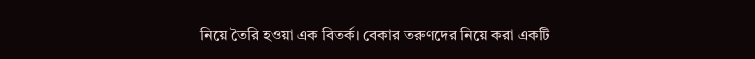নিয়ে তৈরি হওয়া এক বিতর্ক। বেকার তরুণদের নিয়ে করা একটি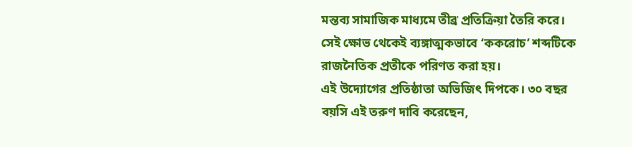মন্তব্য সামাজিক মাধ্যমে তীব্র প্রতিক্রিয়া তৈরি করে। সেই ক্ষোভ থেকেই ব্যঙ্গাত্মকভাবে ‘ককরোচ’ শব্দটিকে রাজনৈতিক প্রতীকে পরিণত করা হয়।
এই উদ্যোগের প্রতিষ্ঠাতা অভিজিৎ দিপকে। ৩০ বছর বয়সি এই তরুণ দাবি করেছেন,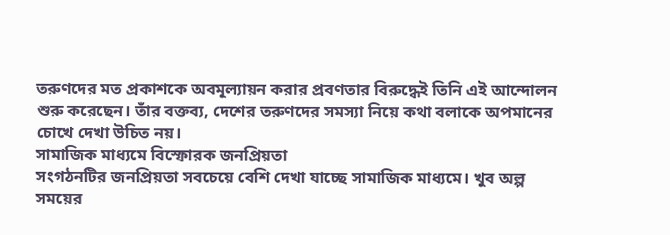তরুণদের মত প্রকাশকে অবমূল্যায়ন করার প্রবণতার বিরুদ্ধেই তিনি এই আন্দোলন শুরু করেছেন। তাঁর বক্তব্য, দেশের তরুণদের সমস্যা নিয়ে কথা বলাকে অপমানের চোখে দেখা উচিত নয়।
সামাজিক মাধ্যমে বিস্ফোরক জনপ্রিয়তা
সংগঠনটির জনপ্রিয়তা সবচেয়ে বেশি দেখা যাচ্ছে সামাজিক মাধ্যমে। খুব অল্প সময়ের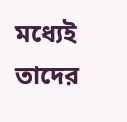মধ্যেই তাদের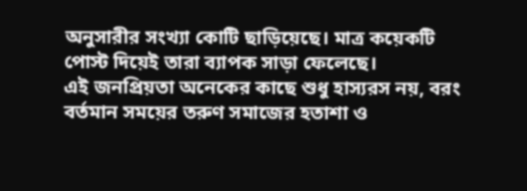অনুসারীর সংখ্যা কোটি ছাড়িয়েছে। মাত্র কয়েকটি পোস্ট দিয়েই তারা ব্যাপক সাড়া ফেলেছে।
এই জনপ্রিয়তা অনেকের কাছে শুধু হাস্যরস নয়, বরং বর্তমান সময়ের তরুণ সমাজের হতাশা ও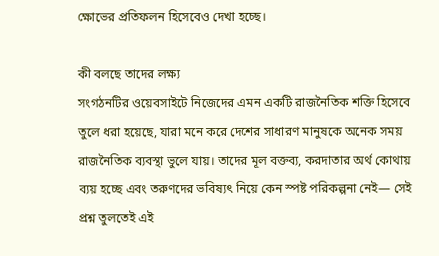ক্ষোভের প্রতিফলন হিসেবেও দেখা হচ্ছে।

কী বলছে তাদের লক্ষ্য
সংগঠনটির ওয়েবসাইটে নিজেদের এমন একটি রাজনৈতিক শক্তি হিসেবে তুলে ধরা হয়েছে, যারা মনে করে দেশের সাধারণ মানুষকে অনেক সময় রাজনৈতিক ব্যবস্থা ভুলে যায়। তাদের মূল বক্তব্য, করদাতার অর্থ কোথায় ব্যয় হচ্ছে এবং তরুণদের ভবিষ্যৎ নিয়ে কেন স্পষ্ট পরিকল্পনা নেই— সেই প্রশ্ন তুলতেই এই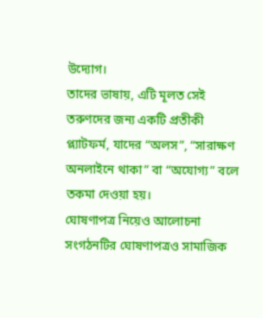উদ্যোগ।
তাদের ভাষায়, এটি মূলত সেই তরুণদের জন্য একটি প্রতীকী প্ল্যাটফর্ম, যাদের “অলস”, “সারাক্ষণ অনলাইনে থাকা” বা “অযোগ্য” বলে তকমা দেওয়া হয়।
ঘোষণাপত্র নিয়েও আলোচনা
সংগঠনটির ঘোষণাপত্রও সামাজিক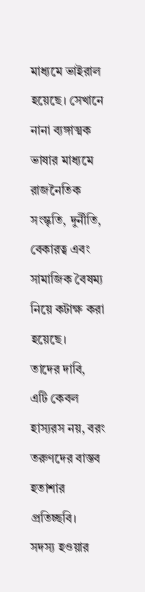মাধ্যমে ভাইরাল হয়েছে। সেখানে নানা ব্যঙ্গাত্মক ভাষার মাধ্যমে রাজনৈতিক সংস্কৃতি, দুর্নীতি, বেকারত্ব এবং সামাজিক বৈষম্য নিয়ে কটাক্ষ করা হয়েছে।
তাদের দাবি, এটি কেবল হাস্যরস নয়, বরং তরুণদের বাস্তব হতাশার প্রতিচ্ছবি।
সদস্য হওয়ার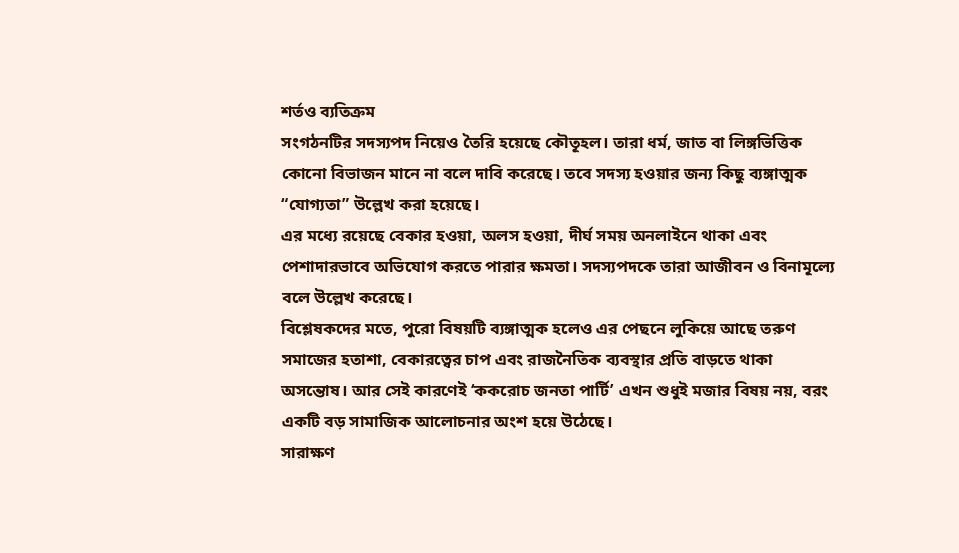শর্তও ব্যতিক্রম
সংগঠনটির সদস্যপদ নিয়েও তৈরি হয়েছে কৌতূহল। তারা ধর্ম, জাত বা লিঙ্গভিত্তিক কোনো বিভাজন মানে না বলে দাবি করেছে। তবে সদস্য হওয়ার জন্য কিছু ব্যঙ্গাত্মক “যোগ্যতা” উল্লেখ করা হয়েছে।
এর মধ্যে রয়েছে বেকার হওয়া, অলস হওয়া, দীর্ঘ সময় অনলাইনে থাকা এবং পেশাদারভাবে অভিযোগ করতে পারার ক্ষমতা। সদস্যপদকে তারা আজীবন ও বিনামূল্যে বলে উল্লেখ করেছে।
বিশ্লেষকদের মতে, পুরো বিষয়টি ব্যঙ্গাত্মক হলেও এর পেছনে লুকিয়ে আছে তরুণ সমাজের হতাশা, বেকারত্বের চাপ এবং রাজনৈতিক ব্যবস্থার প্রতি বাড়তে থাকা অসন্তোষ। আর সেই কারণেই ‘ককরোচ জনতা পার্টি’ এখন শুধুই মজার বিষয় নয়, বরং একটি বড় সামাজিক আলোচনার অংশ হয়ে উঠেছে।
সারাক্ষণ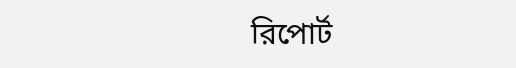রিপোর্ট